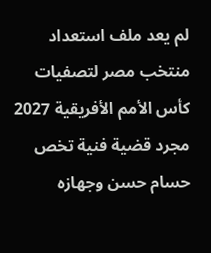لم يعد ملف استعداد منتخب مصر لتصفيات كأس الأمم الأفريقية 2027 مجرد قضية فنية تخص حسام حسن وجهازه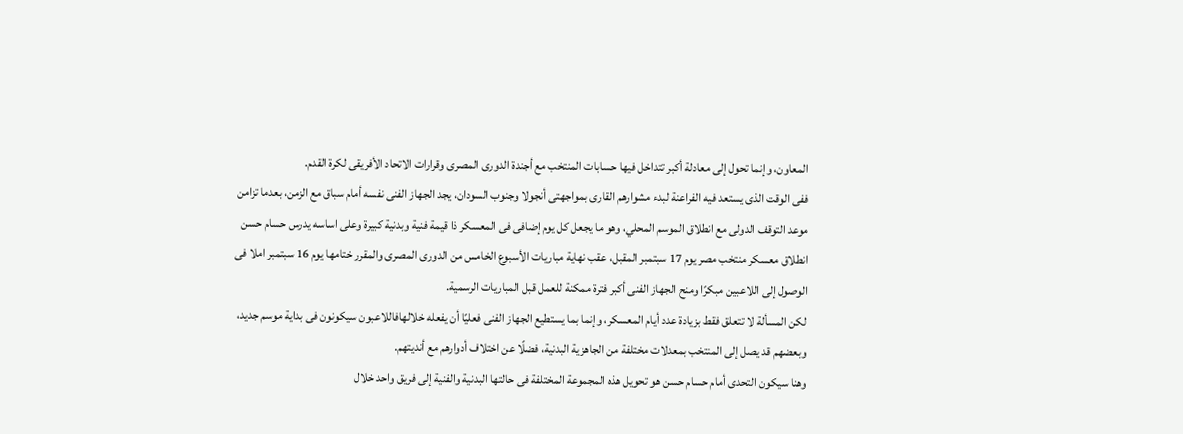المعاون، وإنما تحول إلى معادلة أكبر تتداخل فيها حسابات المنتخب مع أجندة الدورى المصرى وقرارات الاتحاد الأفريقى لكرة القدم.
ففى الوقت الذى يستعد فيه الفراعنة لبدء مشوارهم القارى بمواجهتى أنجولا وجنوب السودان، يجد الجهاز الفنى نفسه أمام سباق مع الزمن، بعدما تزامن موعد التوقف الدولى مع انطلاق الموسم المحلي، وهو ما يجعل كل يوم إضافى فى المعسكر ذا قيمة فنية وبدنية كبيرة وعلى اساسه يدرس حسام حسن انطلاق معسكر منتخب مصر يوم 17 سبتمبر المقبل، عقب نهاية مباريات الأسبوع الخامس من الدورى المصرى والمقرر ختامها يوم 16 سبتمبر املا فى الوصول إلى اللاعبين مبكرًا ومنح الجهاز الفنى أكبر فترة ممكنة للعمل قبل المباريات الرسمية.
لكن المسألة لا تتعلق فقط بزيادة عدد أيام المعسكر، وإنما بما يستطيع الجهاز الفنى فعليًا أن يفعله خلالهافاللاعبون سيكونون فى بداية موسم جديد، وبعضهم قد يصل إلى المنتخب بمعدلات مختلفة من الجاهزية البدنية، فضلًا عن اختلاف أدوارهم مع أنديتهم.
وهنا سيكون التحدى أمام حسام حسن هو تحويل هذه المجموعة المختلفة فى حالتها البدنية والفنية إلى فريق واحد خلال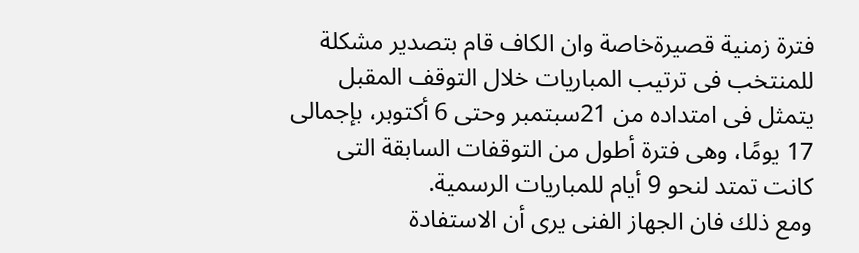فترة زمنية قصيرةخاصة وان الكاف قام بتصدير مشكلة للمنتخب فى ترتيب المباريات خلال التوقف المقبل يتمثل فى امتداده من 21سبتمبر وحتى 6 أكتوبر، بإجمالى 17 يومًا، وهى فترة أطول من التوقفات السابقة التى كانت تمتد لنحو 9 أيام للمباريات الرسمية.
ومع ذلك فان الجهاز الفنى يرى أن الاستفادة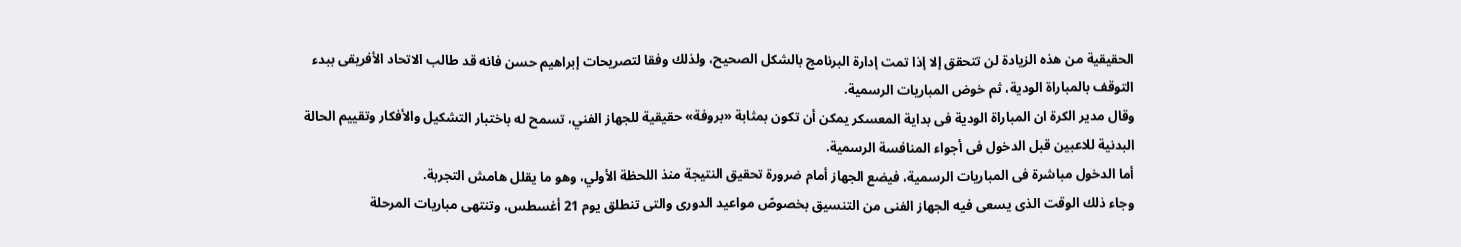الحقيقية من هذه الزيادة لن تتحقق إلا إذا تمت إدارة البرنامج بالشكل الصحيح، ولذلك وفقا لتصريحات إبراهيم حسن فانه قد طالب الاتحاد الأفريقى ببدء التوقف بالمباراة الودية، ثم خوض المباريات الرسمية.
وقال مدير الكرة ان المباراة الودية فى بداية المعسكر يمكن أن تكون بمثابة «بروفة» حقيقية للجهاز الفني، تسمح له باختبار التشكيل والأفكار وتقييم الحالة البدنية للاعبين قبل الدخول فى أجواء المنافسة الرسمية.
أما الدخول مباشرة فى المباريات الرسمية، فيضع الجهاز أمام ضرورة تحقيق النتيجة منذ اللحظة الأولي، وهو ما يقلل هامش التجربة.
وجاء ذلك الوقت الذى يسعى فيه الجهاز الفنى من التنسيق بخصوصً مواعيد الدورى والتى تنطلق يوم 21 أغسطس، وتنتهى مباريات المرحلة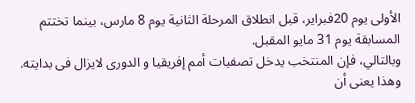الأولى يوم 20فبراير، قبل انطلاق المرحلة الثانية يوم 8 مارس، بينما تختتم المسابقة يوم 31 مايو المقبل.
وبالتالي، فإن المنتخب يدخل تصفيات أمم إفريقيا و الدورى لايزال فى بدايته.
وهذا يعنى أن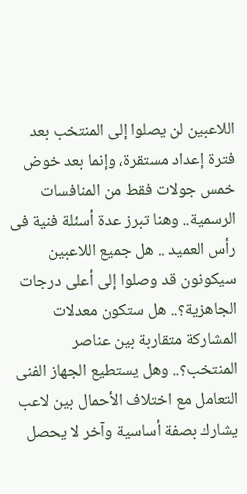اللاعبين لن يصلوا إلى المنتخب بعد فترة إعداد مستقرة، وإنما بعد خوض خمس جولات فقط من المنافسات الرسمية.. وهنا تبرز عدة أسئلة فنية فى رأس العميد .. هل جميع اللاعبين سيكونون قد وصلوا إلى أعلى درجات الجاهزية؟.. هل ستكون معدلات المشاركة متقاربة بين عناصر المنتخب؟.. وهل يستطيع الجهاز الفنى التعامل مع اختلاف الأحمال بين لاعب يشارك بصفة أساسية وآخر لا يحصل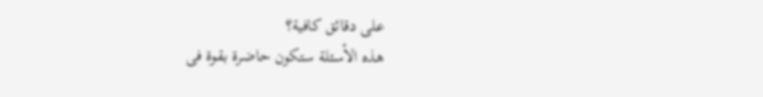على دقائق كافية؟
هذه الأسئلة ستكون حاضرة بقوة فى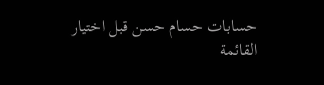حسابات حسام حسن قبل اختيار القائمة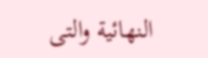النهائية والتى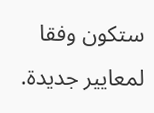ستكون وفقا لمعايير جديدة.